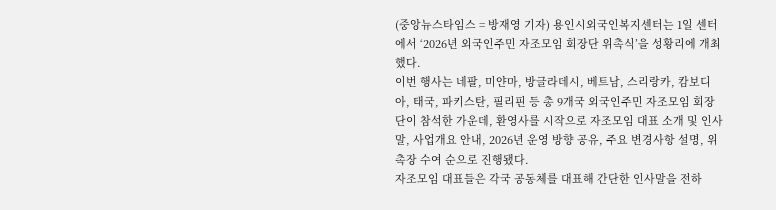(중앙뉴스타임스 = 방재영 기자) 용인시외국인복지센터는 1일 센터에서 ‘2026년 외국인주민 자조모임 회장단 위촉식’을 성황리에 개최했다.
이번 행사는 네팔, 미얀마, 방글라데시, 베트남, 스리랑카, 캄보디아, 태국, 파키스탄, 필리핀 등 총 9개국 외국인주민 자조모임 회장단이 참석한 가운데, 환영사를 시작으로 자조모임 대표 소개 및 인사말, 사업개요 안내, 2026년 운영 방향 공유, 주요 변경사항 설명, 위촉장 수여 순으로 진행됐다.
자조모임 대표들은 각국 공동체를 대표해 간단한 인사말을 전하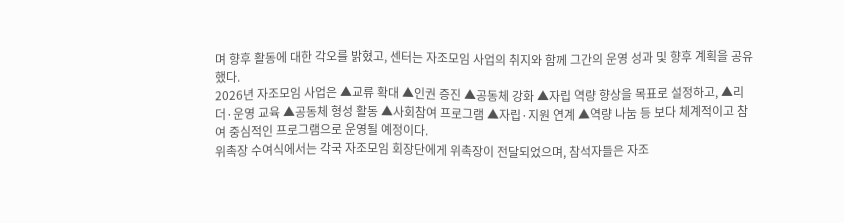며 향후 활동에 대한 각오를 밝혔고, 센터는 자조모임 사업의 취지와 함께 그간의 운영 성과 및 향후 계획을 공유했다.
2026년 자조모임 사업은 ▲교류 확대 ▲인권 증진 ▲공동체 강화 ▲자립 역량 향상을 목표로 설정하고, ▲리더·운영 교육 ▲공동체 형성 활동 ▲사회참여 프로그램 ▲자립·지원 연계 ▲역량 나눔 등 보다 체계적이고 참여 중심적인 프로그램으로 운영될 예정이다.
위촉장 수여식에서는 각국 자조모임 회장단에게 위촉장이 전달되었으며, 참석자들은 자조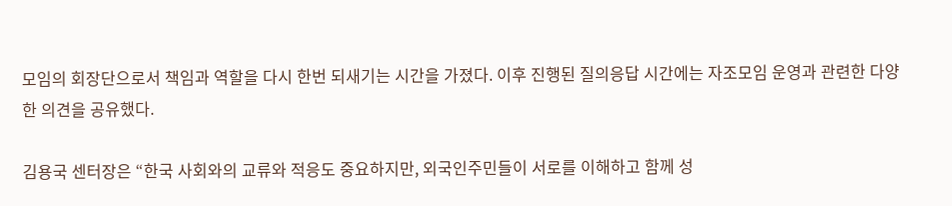모임의 회장단으로서 책임과 역할을 다시 한번 되새기는 시간을 가졌다. 이후 진행된 질의응답 시간에는 자조모임 운영과 관련한 다양한 의견을 공유했다.

김용국 센터장은 “한국 사회와의 교류와 적응도 중요하지만, 외국인주민들이 서로를 이해하고 함께 성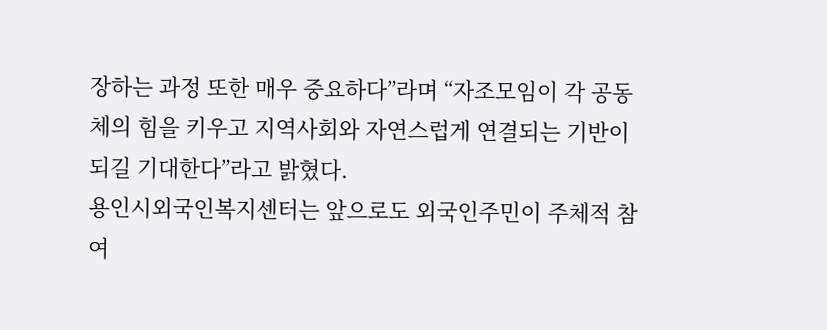장하는 과정 또한 매우 중요하다”라며 “자조모임이 각 공동체의 힘을 키우고 지역사회와 자연스럽게 연결되는 기반이 되길 기대한다”라고 밝혔다.
용인시외국인복지센터는 앞으로도 외국인주민이 주체적 참여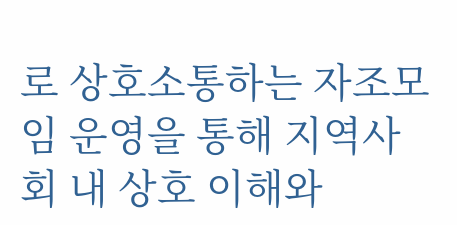로 상호소통하는 자조모임 운영을 통해 지역사회 내 상호 이해와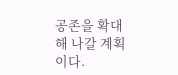공존을 확대해 나갈 계획이다.